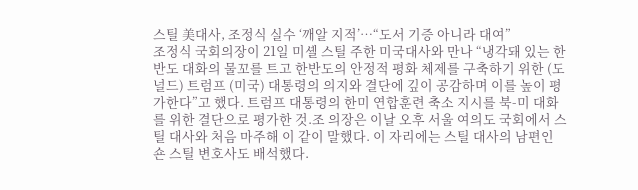스틸 美대사, 조정식 실수 ‘깨알 지적’…“도서 기증 아니라 대여”
조정식 국회의장이 21일 미셸 스틸 주한 미국대사와 만나 “냉각돼 있는 한반도 대화의 물꼬를 트고 한반도의 안정적 평화 체제를 구축하기 위한 (도널드) 트럼프 (미국) 대통령의 의지와 결단에 깊이 공감하며 이를 높이 평가한다”고 했다. 트럼프 대통령의 한미 연합훈련 축소 지시를 북-미 대화를 위한 결단으로 평가한 것.조 의장은 이날 오후 서울 여의도 국회에서 스틸 대사와 처음 마주해 이 같이 말했다. 이 자리에는 스틸 대사의 남편인 숀 스틸 변호사도 배석했다.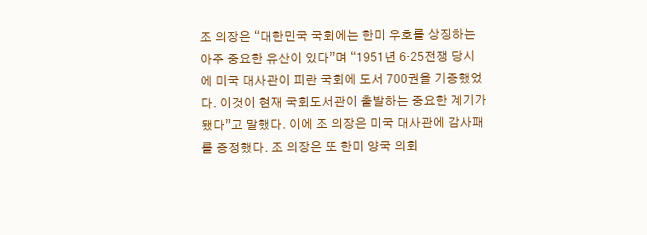조 의장은 “대한민국 국회에는 한미 우호를 상징하는 아주 중요한 유산이 있다”며 “1951년 6·25전쟁 당시에 미국 대사관이 피란 국회에 도서 700권을 기증했었다. 이것이 현재 국회도서관이 출발하는 중요한 계기가 됐다”고 말했다. 이에 조 의장은 미국 대사관에 감사패를 증정했다. 조 의장은 또 한미 양국 의회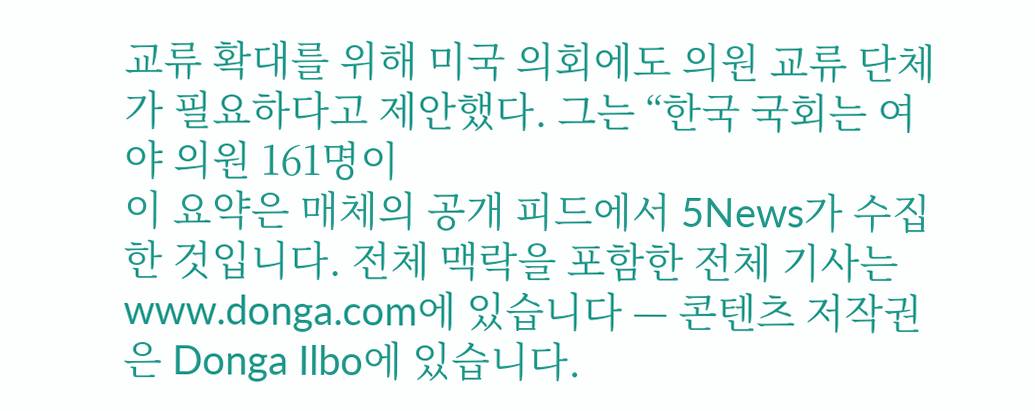교류 확대를 위해 미국 의회에도 의원 교류 단체가 필요하다고 제안했다. 그는 “한국 국회는 여야 의원 161명이
이 요약은 매체의 공개 피드에서 5News가 수집한 것입니다. 전체 맥락을 포함한 전체 기사는 www.donga.com에 있습니다 — 콘텐츠 저작권은 Donga Ilbo에 있습니다.